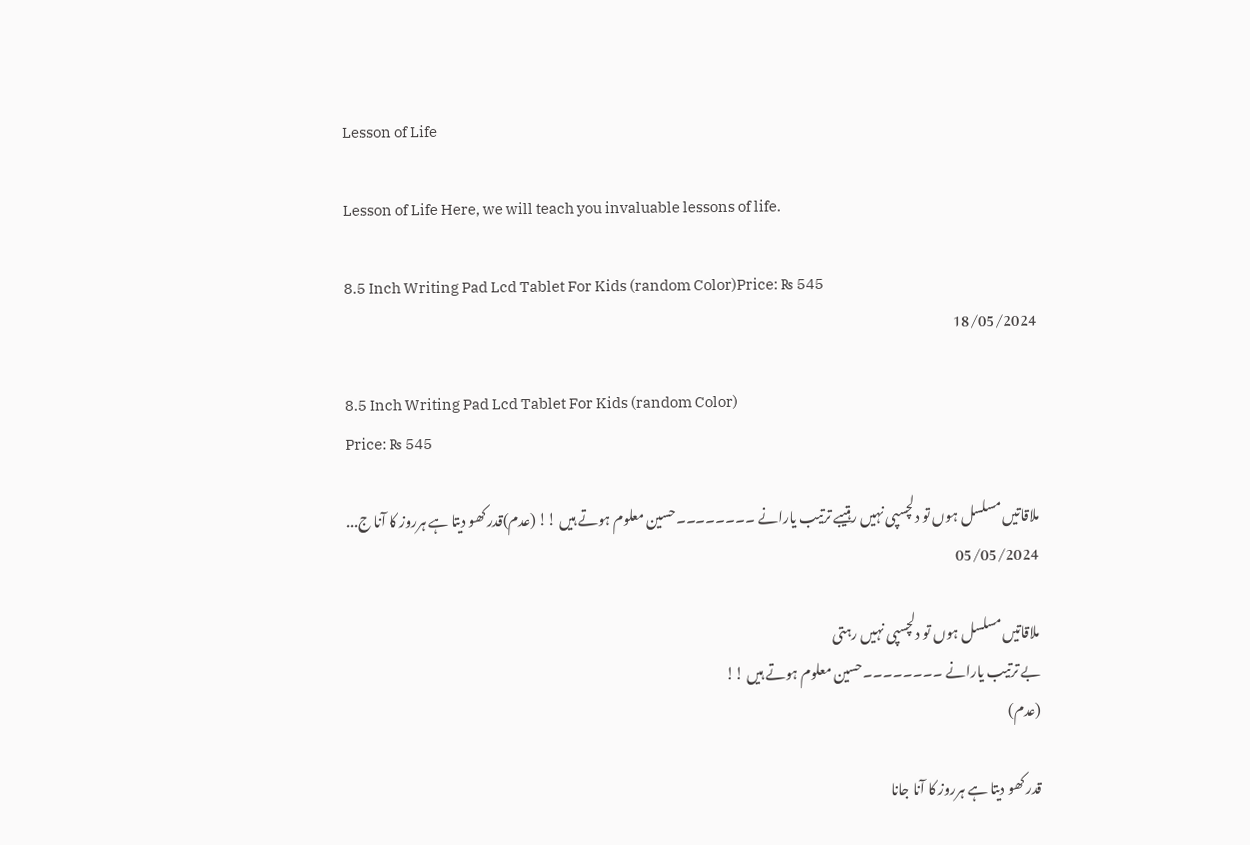Lesson of Life

Lesson of Life Here, we will teach you invaluable lessons of life.

8.5 Inch Writing Pad Lcd Tablet For Kids (random Color)Price: ₨ 545
18/05/2024

8.5 Inch Writing Pad Lcd Tablet For Kids (random Color)
Price: ₨ 545

ملاقاتیں مسلسل ہوں تو دلچسپی نہیں رہتیبے ترتیب یارانے ۔۔۔۔۔۔۔۔حسین معلوم ہوتے ہیں !! (عدم)قدر کھو دیتا ہے ہرروز کا آنا ج...
05/05/2024

ملاقاتیں مسلسل ہوں تو دلچسپی نہیں رہتی
بے ترتیب یارانے ۔۔۔۔۔۔۔۔حسین معلوم ہوتے ہیں !!
(عدم)

قدر کھو دیتا ہے ہرروز کا آنا جانا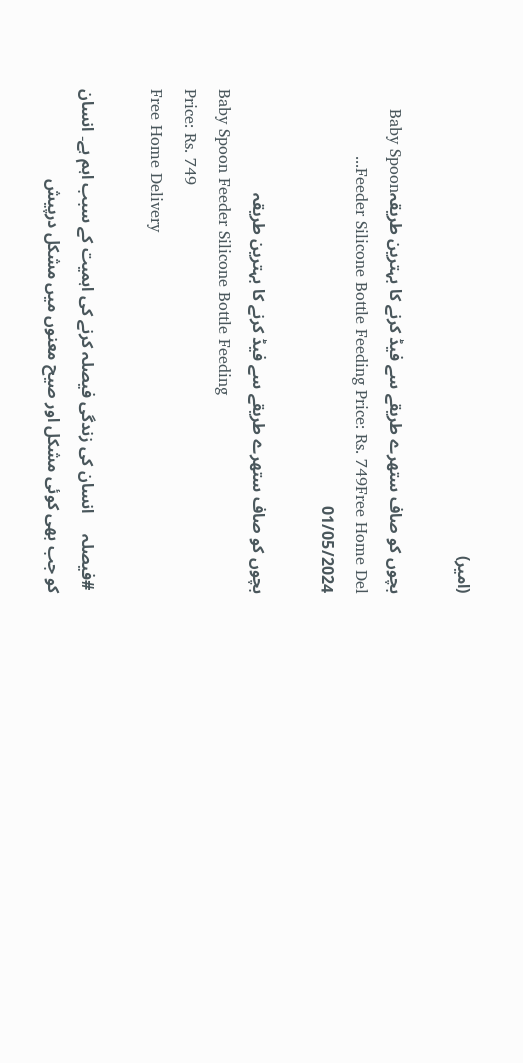(امیر)

بچوں کو صاف ستھرے طریقے سے فیڈ کرنے کا بہترین طریقہBaby Spoon Feeder Silicone Bottle Feeding Price: Rs. 749Free Home Del...
01/05/2024

بچوں کو صاف ستھرے طریقے سے فیڈ کرنے کا بہترین طریقہ
Baby Spoon Feeder Silicone Bottle Feeding
Price: Rs. 749
Free Home Delivery

 #فیصلہ     انسان کی زندگی فیصلہ کرنے کی اہمیت کے سبب اہم ہے۔ انسان کو جب بھی کوئی مشکل اور صیح معنوں میں مشکل درپیش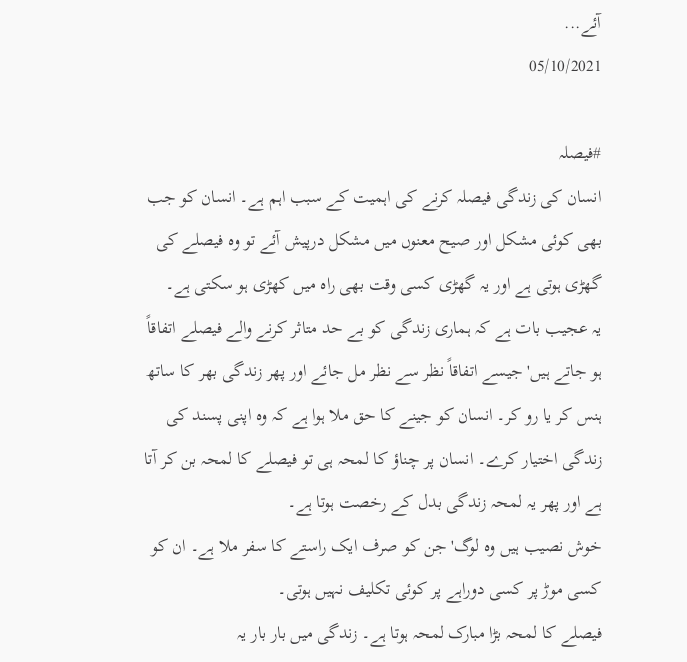آئے...
05/10/2021

#فیصلہ
انسان کی زندگی فیصلہ کرنے کی اہمیت کے سبب اہم ہے۔ انسان کو جب بھی کوئی مشکل اور صیح معنوں میں مشکل درپیش آئے تو وہ فیصلے کی گھڑی ہوتی ہے اور یہ گھڑی کسی وقت بھی راہ میں کھڑی ہو سکتی ہے۔
یہ عجیب بات ہے کہ ہماری زندگی کو بے حد متاثر کرنے والے فیصلے اتفاقاً ہو جاتے ہیں' جیسے اتفاقاً نظر سے نظر مل جائے اور پھر زندگی بھر کا ساتھ ہنس کر یا رو کر۔ انسان کو جینے کا حق ملا ہوا ہے کہ وہ اپنی پسند کی زندگی اختیار کرے۔ انسان پر چناؤ کا لمحہ ہی تو فیصلے کا لمحہ بن کر آتا ہے اور پھر یہ لمحہ زندگی بدل کے رخصت ہوتا ہے۔
خوش نصیب ہیں وہ لوگ' جن کو صرف ایک راستے کا سفر ملا ہے۔ ان کو کسی موڑ پر کسی دوراہے پر کوئی تکلیف نہیں ہوتی۔
فیصلے کا لمحہ بڑا مبارک لمحہ ہوتا ہے۔ زندگی میں بار بار یہ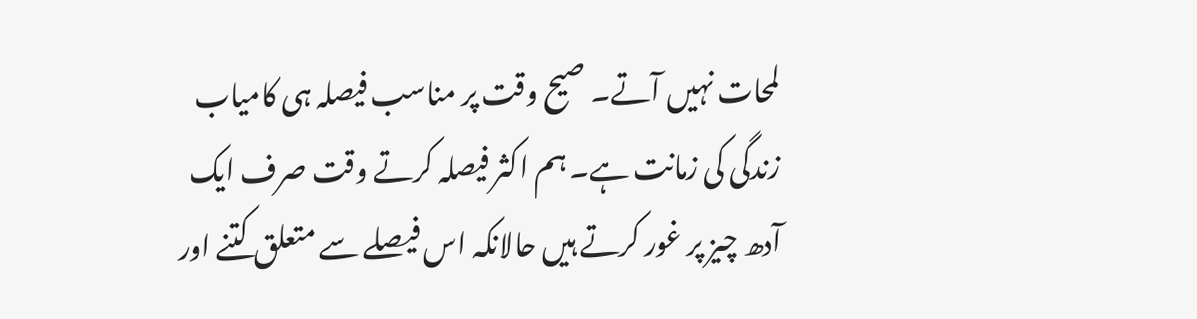لمحات نہیں آتے۔ صیح وقت پر مناسب فیصلہ ہی کامیاب زندگی کی زمانت ہے۔ ہم اکثر فیصلہ کرتے وقت صرف ایک آدھ چیز پر غور کرتے ہیں حالانکہ اس فیصلے سے متعلق کتنے اور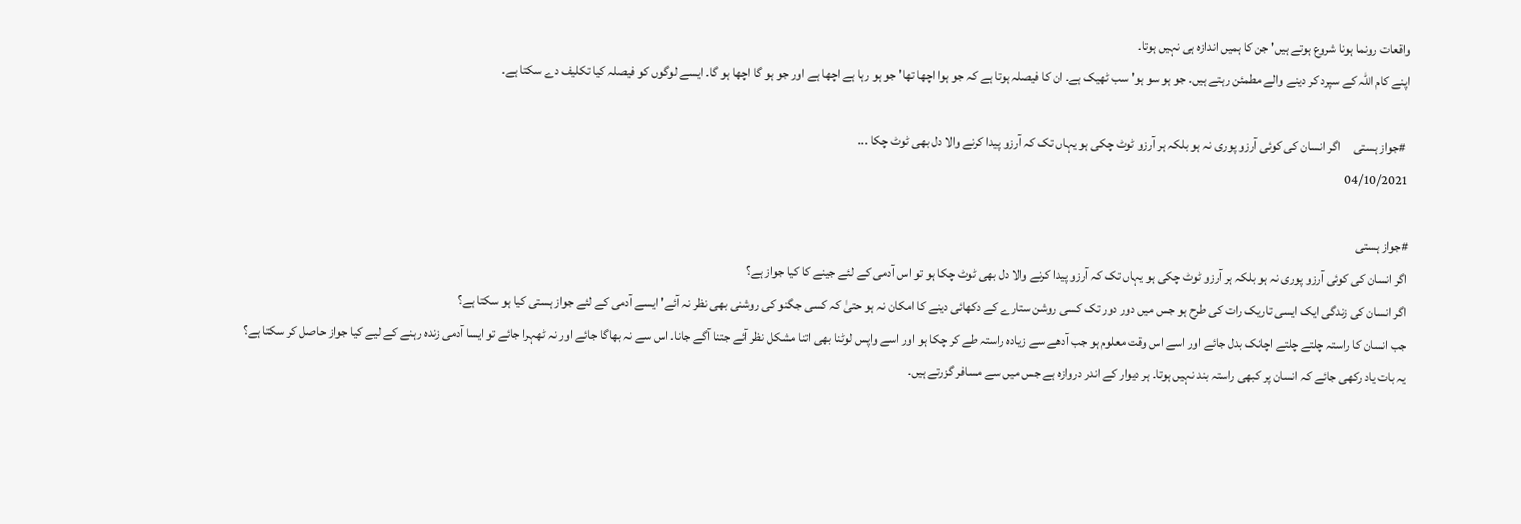واقعات رونما ہونا شروع ہوتے ہیں' جن کا ہمیں اندازہ ہی نہیں ہوتا۔
اپنے کام اللہ کے سپرد کر دینے والے مطمئن رہتے ہیں۔ جو ہو سو ہو' سب ٹھیک ہے۔ ان کا فیصلہ ہوتا ہے کہ جو ہوا اچھا تھا' جو ہو رہا ہے اچھا ہے اور جو ہو گا اچھا ہو گا۔ ایسے لوگوں کو فیصلہ کیا تکلیف دے سکتا ہے۔

 #جواز ہستی     اگر انسان کی کوئی آرزو پوری نہ ہو بلکہ ہر آرزو ٹوٹ چکی ہو یہاں تک کہ آرزو پیدا کرنے والا دل بھی ٹوٹ چکا ...
04/10/2021

#جواز ہستی
اگر انسان کی کوئی آرزو پوری نہ ہو بلکہ ہر آرزو ٹوٹ چکی ہو یہاں تک کہ آرزو پیدا کرنے والا دل بھی ٹوٹ چکا ہو تو اس آدمی کے لئے جینے کا کیا جواز ہے؟
اگر انسان کی زندگی ایک ایسی تاریک رات کی طرح ہو جس میں دور دور تک کسی روشن ستارے کے دکھائی دینے کا امکان نہ ہو حتیٰ کہ کسی جگنو کی روشنی بھی نظر نہ آئے' ایسے آدمی کے لئے جواز ہستی کیا ہو سکتا ہے؟
جب انسان کا راستہ چلتے چلتے اچانک بدل جائے اور اسے اس وقت معلوم ہو جب آدھے سے زیادہ راستہ طے کر چکا ہو اور اسے واپس لوٹنا بھی اتنا مشکل نظر آئے جتنا آگے جانا۔ اس سے نہ بھاگا جائے اور نہ ٹھہرا جائے تو ایسا آدمی زندہ رہنے کے لیے کیا جواز حاصل کر سکتا ہے؟
یہ بات یاد رکھی جائے کہ انسان پر کبھی راستہ بند نہیں ہوتا۔ ہر دیوار کے اندر دروازہ ہے جس میں سے مسافر گزرتے ہیں۔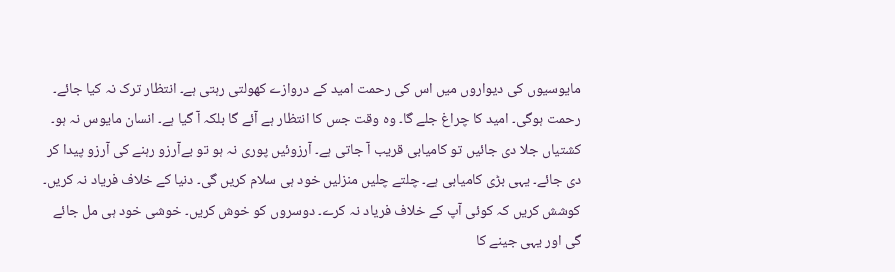مایوسیوں کی دیواروں میں اس کی رحمت امید کے دروازے کھولتی رہتی ہے۔ انتظار ترک نہ کیا جائے۔ رحمت ہوگی۔ امید کا چراغ جلے گا۔ وہ وقت جس کا انتظار ہے آئے گا بلکہ آ گیا ہے۔ انسان مایوس نہ ہو۔
کشتیاں جلا دی جائیں تو کامیابی قریب آ جاتی ہے۔ آرزوئیں پوری نہ ہو تو بےآرزو رہنے کی آرزو پیدا کر دی جائے۔ یہی بڑی کامیابی ہے۔ چلتے چلیں منزلیں خود ہی سلام کریں گی۔ دنیا کے خلاف فریاد نہ کریں۔ کوشش کریں کہ کوئی آپ کے خلاف فریاد نہ کرے۔ دوسروں کو خوش کریں۔ خوشی خود ہی مل جائے گی اور یہی جینے کا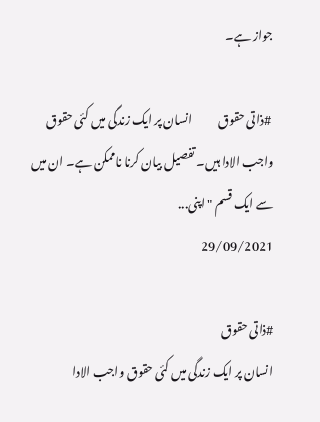جواز ہے۔

 #ذاتی حقوق           انسان پر ایک زندگی میں کئی حقوق واجب الادا ہیں۔ تفصیل بیان کرنا ناممکن ہے۔ ان میں سے ایک قسم "اپنی...
29/09/2021

#ذاتی حقوق
انسان پر ایک زندگی میں کئی حقوق واجب الادا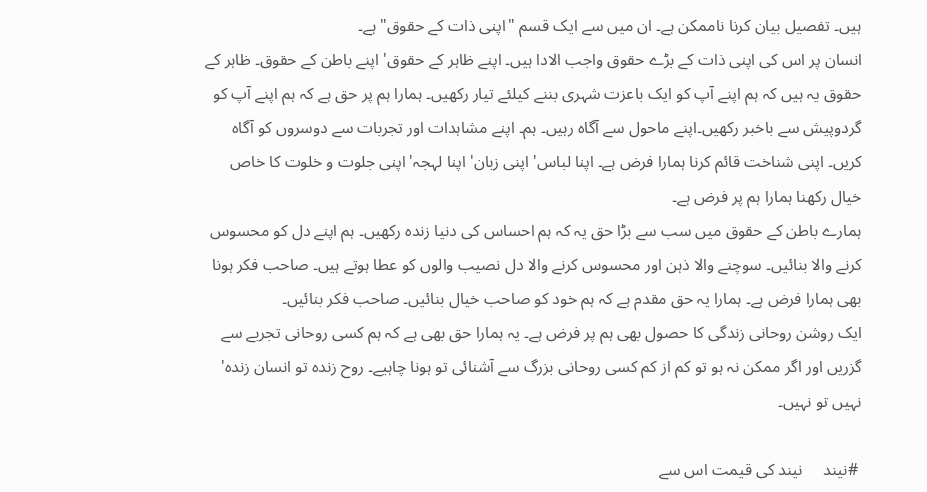ہیں۔ تفصیل بیان کرنا ناممکن ہے۔ ان میں سے ایک قسم "اپنی ذات کے حقوق" ہے۔
انسان پر اس کی اپنی ذات کے بڑے حقوق واجب الادا ہیں۔ اپنے ظاہر کے حقوق' اپنے باطن کے حقوق۔ ظاہر کے حقوق یہ ہیں کہ ہم اپنے آپ کو ایک باعزت شہری بننے کیلئے تیار رکھیں۔ ہمارا ہم پر حق ہے کہ ہم اپنے آپ کو گردوپیش سے باخبر رکھیں۔اپنے ماحول سے آگاہ رہیں۔ ہم۔ اپنے مشاہدات اور تجربات سے دوسروں کو آگاہ کریں۔ اپنی شناخت قائم کرنا ہمارا فرض ہے۔ اپنا لباس' اپنی زبان' اپنا لہجہ' اپنی جلوت و خلوت کا خاص خیال رکھنا ہمارا ہم پر فرض ہے۔
ہمارے باطن کے حقوق میں سب سے بڑا حق یہ کہ ہم احساس کی دنیا زندہ رکھیں۔ ہم اپنے دل کو محسوس کرنے والا بنائیں۔ سوچنے والا ذہن اور محسوس کرنے والا دل نصیب والوں کو عطا ہوتے ہیں۔ صاحب فکر ہونا بھی ہمارا فرض ہے۔ ہمارا یہ حق مقدم ہے کہ ہم خود کو صاحب خیال بنائیں۔ صاحب فکر بنائیں۔
ایک روشن روحانی زندگی کا حصول بھی ہم پر فرض ہے۔ یہ ہمارا حق بھی ہے کہ ہم کسی روحانی تجربے سے گزریں اور اگر ممکن نہ ہو تو کم از کم کسی روحانی بزرگ سے آشنائی تو ہونا چاہیے۔ روح زندہ تو انسان زندہ' نہیں تو نہیں۔

 #نیند     نیند کی قیمت اس سے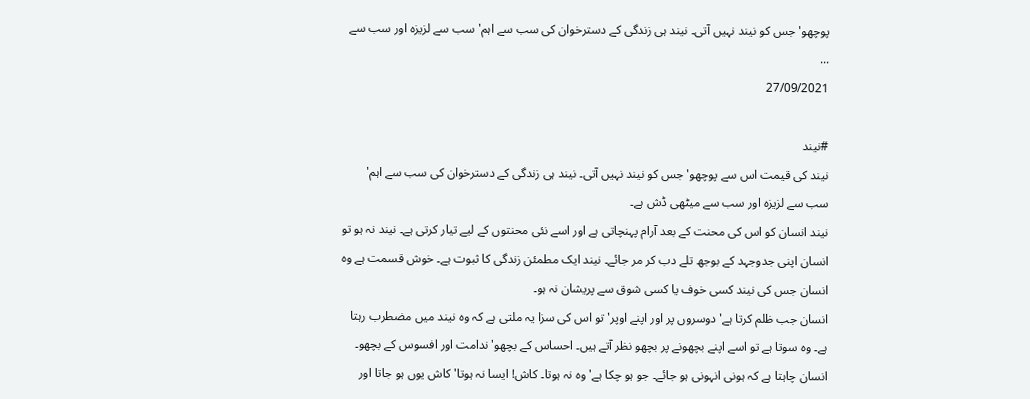پوچھو' جس کو نیند نہیں آتی۔ نیند ہی زندگی کے دسترخوان کی سب سے اہم' سب سے لزیزہ اور سب سے ...
27/09/2021

#نیند
نیند کی قیمت اس سے پوچھو' جس کو نیند نہیں آتی۔ نیند ہی زندگی کے دسترخوان کی سب سے اہم' سب سے لزیزہ اور سب سے میٹھی ڈش ہے۔
نیند انسان کو اس کی محنت کے بعد آرام پہنچاتی ہے اور اسے نئی محنتوں کے لیے تیار کرتی ہے۔ نیند نہ ہو تو انسان اپنی جدوجہد کے بوجھ تلے دب کر مر جائے۔ نیند ایک مطمئن زندگی کا ثبوت ہے۔ خوش قسمت ہے وہ انسان جس کی نیند کسی خوف یا کسی شوق سے پریشان نہ ہو۔
انسان جب ظلم کرتا ہے' دوسروں پر اور اپنے اوپر' تو اس کی سزا یہ ملتی ہے کہ وہ نیند میں مضطرب رہتا ہے۔ وہ سوتا ہے تو اسے اپنے بچھونے پر بچھو نظر آتے ہیں۔ احساس کے بچھو' ندامت اور افسوس کے بچھو۔ انسان چاہتا ہے کہ ہونی انہونی ہو جائے۔ جو ہو چکا ہے' وہ نہ ہوتا۔ کاش! ایسا نہ ہوتا' کاش یوں ہو جاتا اور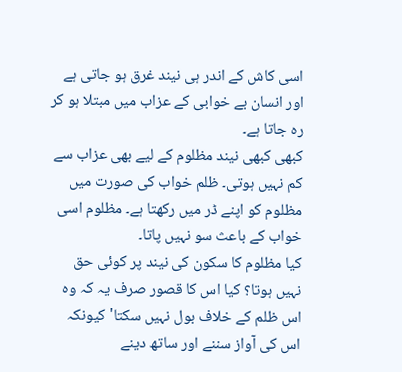اسی کاش کے اندر ہی نیند غرق ہو جاتی ہے اور انسان بے خوابی کے عزاب میں مبتلا ہو کر رہ جاتا ہے۔
کبھی کبھی نیند مظلوم کے لیے بھی عزاب سے کم نہیں ہوتی۔ ظلم خواب کی صورت میں مظلوم کو اپنے ڈر میں رکھتا ہے۔ مظلوم اسی خواب کے باعث سو نہیں پاتا۔
کیا مظلوم کا سکون کی نیند پر کوئی حق نہیں ہوتا؟ کیا اس کا قصور صرف یہ کہ وہ اس ظلم کے خلاف بول نہیں سکتا' کیونکہ اس کی آواز سننے اور ساتھ دینے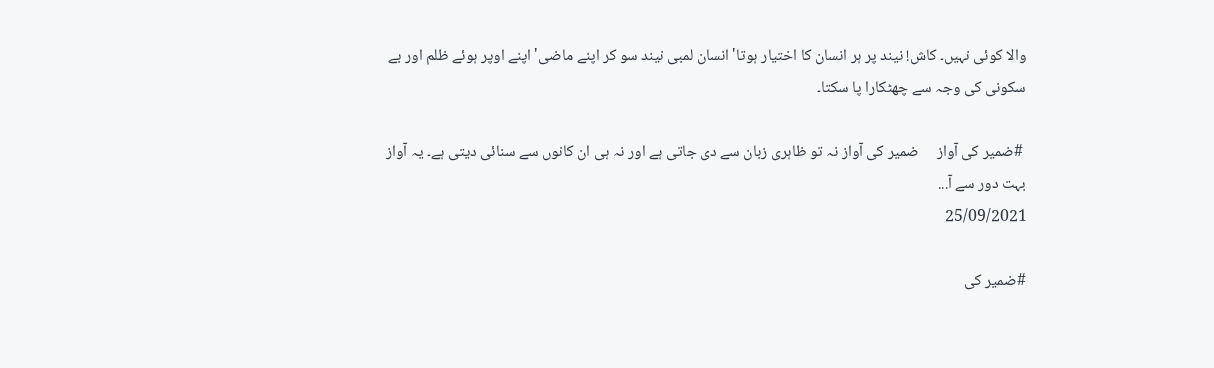والا کوئی نہیں۔ کاش! نیند پر ہر انسان کا اختیار ہوتا' انسان لمبی نیند سو کر اپنے ماضی' اپنے اوپر ہوئے ظلم اور بے سکونی کی وجہ سے چھٹکارا پا سکتا۔

 #ضمیر کی آواز     ضمیر کی آواز نہ تو ظاہری زبان سے دی جاتی ہے اور نہ ہی ان کانوں سے سنائی دیتی ہے۔ یہ آواز بہت دور سے آ...
25/09/2021

#ضمیر کی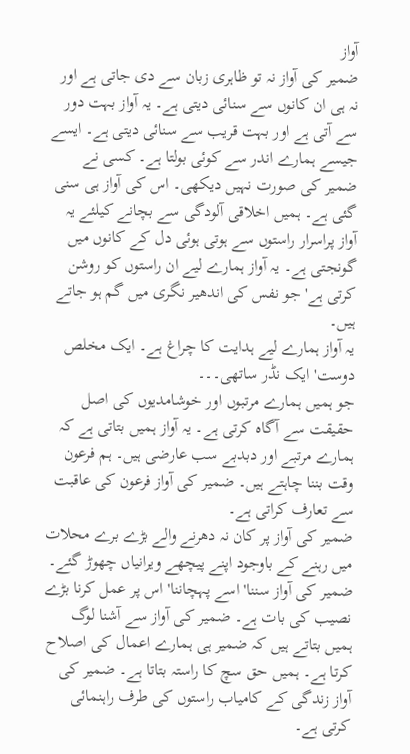آواز
ضمیر کی آواز نہ تو ظاہری زبان سے دی جاتی ہے اور نہ ہی ان کانوں سے سنائی دیتی ہے۔ یہ آواز بہت دور سے آتی ہے اور بہت قریب سے سنائی دیتی ہے۔ ایسے جیسے ہمارے اندر سے کوئی بولتا ہے۔ کسی نے ضمیر کی صورت نہیں دیکھی۔ اس کی آواز ہی سنی گئی ہے۔ ہمیں اخلاقی آلودگی سے بچانے کیلئے یہ آواز پراسرار راستوں سے ہوتی ہوئی دل کے کانوں میں گونجتی ہے۔ یہ آواز ہمارے لیے ان راستوں کو روشن کرتی ہے' جو نفس کی اندھیر نگری میں گم ہو جاتے ہیں۔
یہ آواز ہمارے لیے ہدایت کا چراغ ہے۔ ایک مخلص دوست' ایک نڈر ساتھی۔۔۔
جو ہمیں ہمارے مرتبوں اور خوشامدیوں کی اصل حقیقت سے آگاہ کرتی ہے۔ یہ آواز ہمیں بتاتی ہے کہ ہمارے مرتبے اور دبدبے سب عارضی ہیں۔ ہم فرعون وقت بننا چاہتے ہیں۔ ضمیر کی آواز فرعون کی عاقبت سے تعارف کراتی ہے۔
ضمیر کی آواز پر کان نہ دھرنے والے بڑے برے محلات میں رہنے کے باوجود اپنے پیچھے ویرانیاں چھوڑ گئے۔ ضمیر کی آواز سننا' اسے پہچاننا' اس پر عمل کرنا بڑے نصیب کی بات ہے۔ ضمیر کی آواز سے آشنا لوگ ہمیں بتاتے ہیں کہ ضمیر ہی ہمارے اعمال کی اصلاح کرتا ہے۔ ہمیں حق سچ کا راستہ بتاتا ہے۔ ضمیر کی آواز زندگی کے کامیاب راستوں کی طرف راہنمائی کرتی ہے۔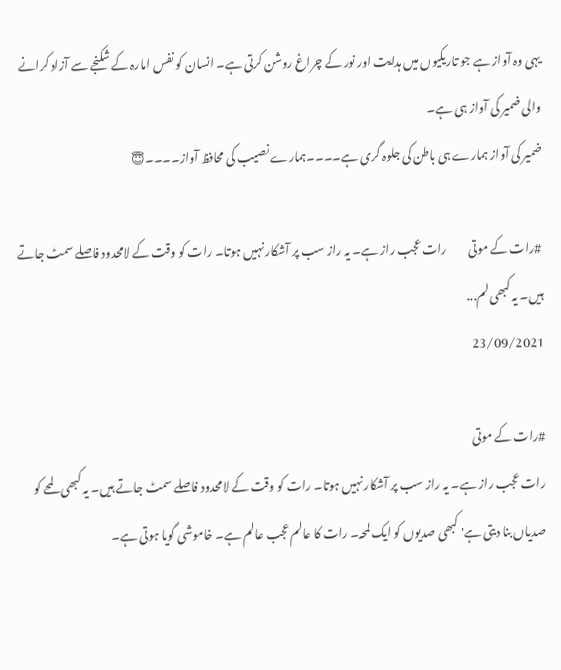یہی وہ آواز ہے جو تاریکیوں میں ہدایت اور نور کے چراغ روشن کرتی ہے۔ انسان کو نفس امارہ کے شکنجے سے آزاد کرانے والی ضمیر کی آواز ہی ہے۔
ضمیر کی آواز ہمارے ہی باطن کی جلوہ گری ہے۔۔۔۔ہمارے نصیب کی محافظ آواز۔۔۔۔😇

 #رات کے موتی         رات عجب راز ہے۔ یہ راز سب پر آشکار نہیں ہوتا۔ رات کو وقت کے لامحدود فاصلے سمٹ جاتے ہیں۔ یہ کبھی لم...
23/09/2021

#رات کے موتی
رات عجب راز ہے۔ یہ راز سب پر آشکار نہیں ہوتا۔ رات کو وقت کے لامحدود فاصلے سمٹ جاتے ہیں۔ یہ کبھی لمحے کو صدیاں بنا دیتی ہے' کبھی صدیوں کو ایک لمحہ۔ رات کا عالم عجب عالم ہے۔ خاموشی گویا ہوتی ہے۔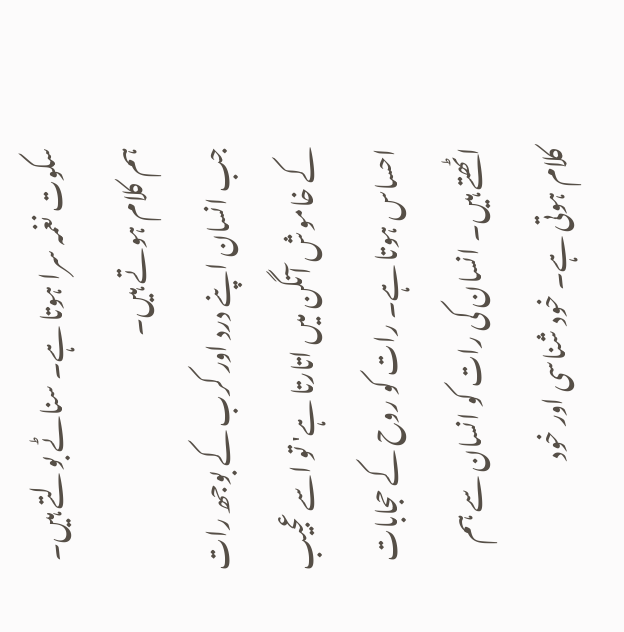سکوت نغمہ سرا ہوتا ہے۔ سناٹے بولتے ہیں۔ ہم کلام ہوتے ہیں۔
جب انسان اپنے درد اور کرب کے بوجھ رات کے خاموش آنگن میں اتارتا ہے' تو اسے عجیب احساس ہوتا ہے۔ رات کو روح کے حجابات اٹھتے ہیں۔ انسان کی رات کو انسان سے ہم کلام ہوتی ہے۔ خود شناسی اور خود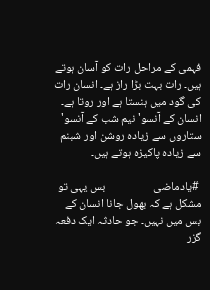فہمی کے مراحل رات کو آسان ہوتے ہیں۔ رات بہت بڑا راز ہے۔ انسان رات کی گود میں ہنستا ہے اور روتا ہے۔ انسان کے آنسو' نیم شب کے آنسو' ستاروں سے زیادہ روشن اور شبنم سے زیادہ پاکیزہ ہوتے ہیں۔

 #یادماضی                  بس یہی تو مشکل ہے کہ بھول جانا انسان کے بس میں نہیں۔ جو حادثہ ایک دفعہ گزر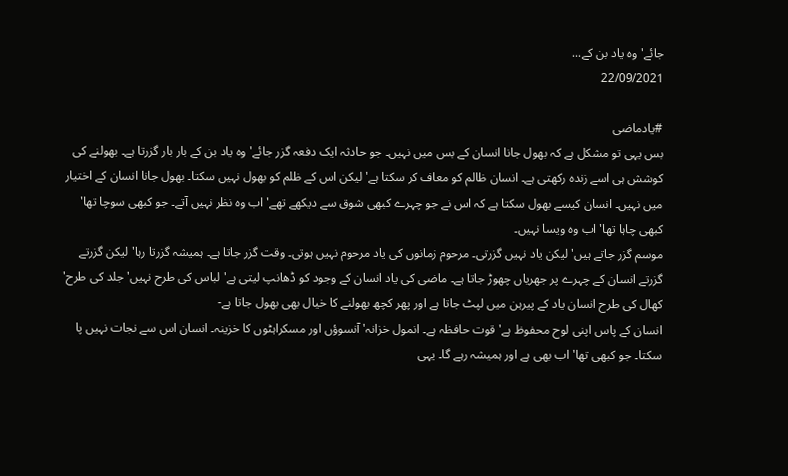جائے' وہ یاد بن کے...
22/09/2021

#یادماضی
بس یہی تو مشکل ہے کہ بھول جانا انسان کے بس میں نہیں۔ جو حادثہ ایک دفعہ گزر جائے' وہ یاد بن کے بار بار گزرتا ہے۔ بھولنے کی کوشش ہی اسے زندہ رکھتی ہے۔ انسان ظالم کو معاف کر سکتا ہے' لیکن اس کے ظلم کو بھول نہیں سکتا۔ بھول جانا انسان کے اختیار میں نہیں۔ انسان کیسے بھول سکتا ہے کہ اس نے جو چہرے کبھی شوق سے دیکھے تھے' اب وہ نظر نہیں آتے۔ جو کبھی سوچا تھا' کبھی چاہا تھا' اب وہ ویسا نہیں۔
موسم گزر جاتے ہیں' لیکن یاد نہیں گزرتی۔ مرحوم زمانوں کی یاد مرحوم نہیں ہوتی۔ وقت گزر جاتا ہے۔ ہمیشہ گزرتا رہا' لیکن گزرتے گزرتے انسان کے چہرے پر جھریاں چھوڑ جاتا ہے۔ ماضی کی یاد انسان کے وجود کو ڈھانپ لیتی ہے' لباس کی طرح نہیں' جلد کی طرح' کھال کی طرح انسان یاد کے پیرہن میں لپٹ جاتا ہے اور پھر کچھ بھولنے کا خیال بھی بھول جاتا ہے-
انسان کے پاس اپنی لوح محفوظ ہے' قوت حافظہ ہے۔ انمول خزانہ' آنسوؤں اور مسکراہٹوں کا خزینہ۔ انسان اس سے نجات نہیں پا سکتا۔ جو کبھی تھا' اب بھی ہے اور ہمیشہ رہے گا۔ یہی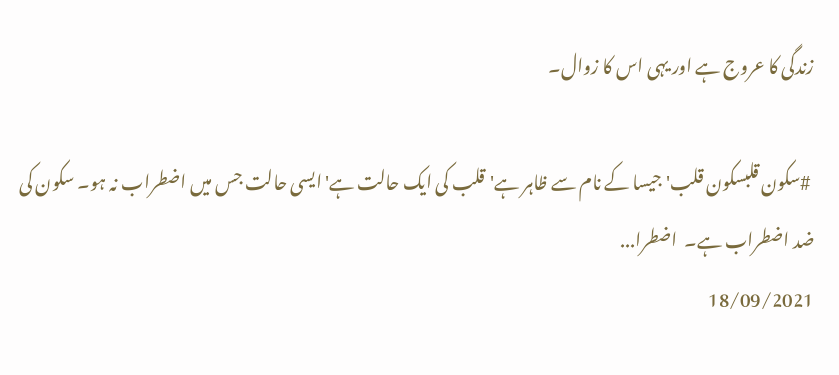زندگی کا عروج ہے اور یہی اس کا زوال۔

 #سکون قلبسکون قلب'جیسا کے نام سے ظاہر ہے'قلب کی ایک حالت ہے'ایسی حالت جس میں اضطراب نہ ہو۔ سکون کی ضد اضطراب ہے۔  اضطرا...
18/09/2021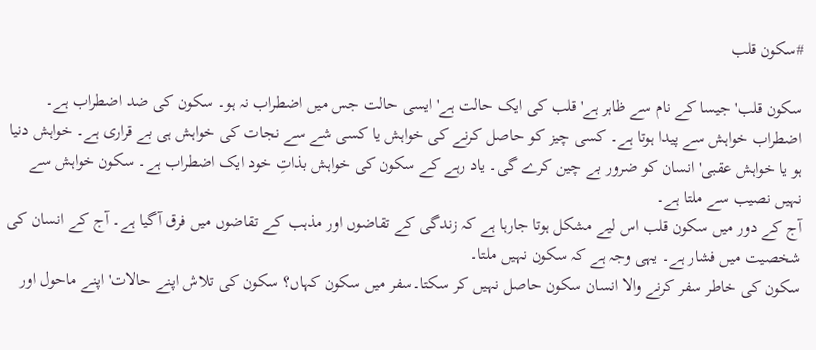#سکون قلب

سکون قلب'جیسا کے نام سے ظاہر ہے'قلب کی ایک حالت ہے'ایسی حالت جس میں اضطراب نہ ہو۔ سکون کی ضد اضطراب ہے۔
اضطراب خواہش سے پیدا ہوتا ہے۔ کسی چیز کو حاصل کرنے کی خواہش یا کسی شے سے نجات کی خواہش ہی بے قراری ہے۔ خواہش دنیا ہو یا خواہش عقبی' انسان کو ضرور بے چین کرے گی۔ یاد رہے کے سکون کی خواہش بذاتِ خود ایک اضطراب ہے۔ سکون خواہش سے نہیں نصیب سے ملتا ہے۔
آج کے دور میں سکون قلب اس لیے مشکل ہوتا جارہا ہے کہ زندگی کے تقاضوں اور مذہب کے تقاضوں میں فرق آگیا ہے۔ آج کے انسان کی شخصیت میں فشار ہے۔ یہی وجہ ہے کہ سکون نہیں ملتا۔
سکون کی خاطر سفر کرنے والا انسان سکون حاصل نہیں کر سکتا۔سفر میں سکون کہاں؟ سکون کی تلاش اپنے حالات' اپنے ماحول اور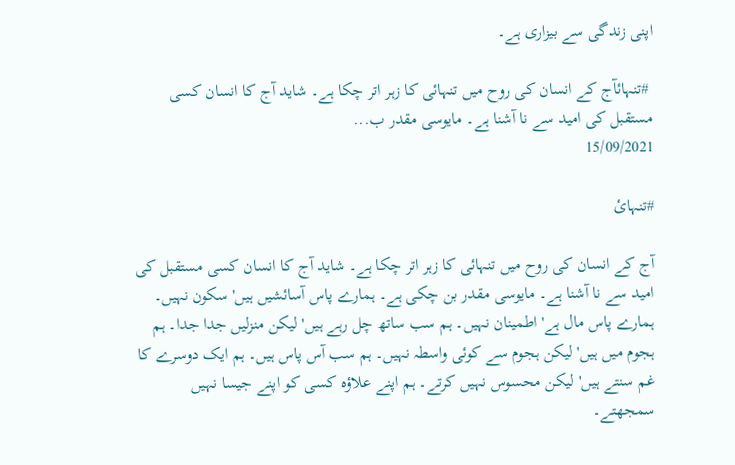اپنی زندگی سے بیزاری ہے۔

 #تنہائآج کے انسان کی روح میں تنہائی کا زہر اتر چکا ہے۔ شاید آج کا انسان کسی مستقبل کی امید سے نا آشنا ہے۔ مایوسی مقدر ب...
15/09/2021

#تنہائ

آج کے انسان کی روح میں تنہائی کا زہر اتر چکا ہے۔ شاید آج کا انسان کسی مستقبل کی امید سے نا آشنا ہے۔ مایوسی مقدر بن چکی ہے۔ ہمارے پاس آسائشیں ہیں' سکون نہیں۔ ہمارے پاس مال ہے' اطمینان نہیں۔ ہم سب ساتھ چل رہے ہیں' لیکن منزلیں جدا جدا۔ ہم ہجوم میں ہیں' لیکن ہجوم سے کوئی واسطہ نہیں۔ ہم سب آس پاس ہیں۔ ہم ایک دوسرے کا غم سنتے ہیں' لیکن محسوس نہیں کرتے۔ ہم اپنے علاؤہ کسی کو اپنے جیسا نہیں سمجھتے۔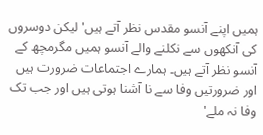ہمیں اپنے آنسو مقدس نظر آتے ہیں' لیکن دوسروں کی آنکھوں سے نکلنے والے آنسو ہمیں مگرمچھ کے آنسو نظر آتے ہیں۔ ہمارے اجتماعات ضرورت ہیں اور ضرورتیں وفا سے نا آشنا ہوتی ہیں اور جب تک وفا نہ ملے'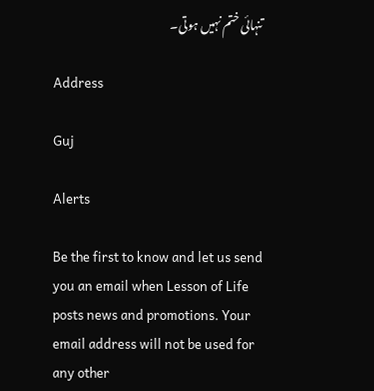تنہائی ختم نہیں ہوتی۔

Address

Guj

Alerts

Be the first to know and let us send you an email when Lesson of Life posts news and promotions. Your email address will not be used for any other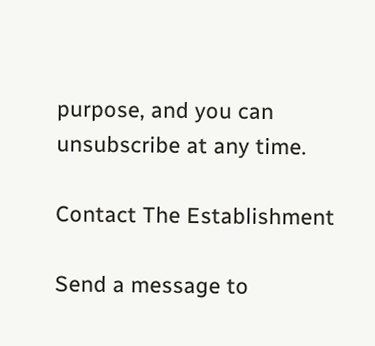purpose, and you can unsubscribe at any time.

Contact The Establishment

Send a message to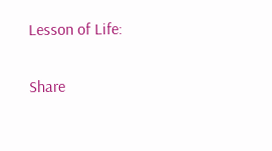Lesson of Life:

Share